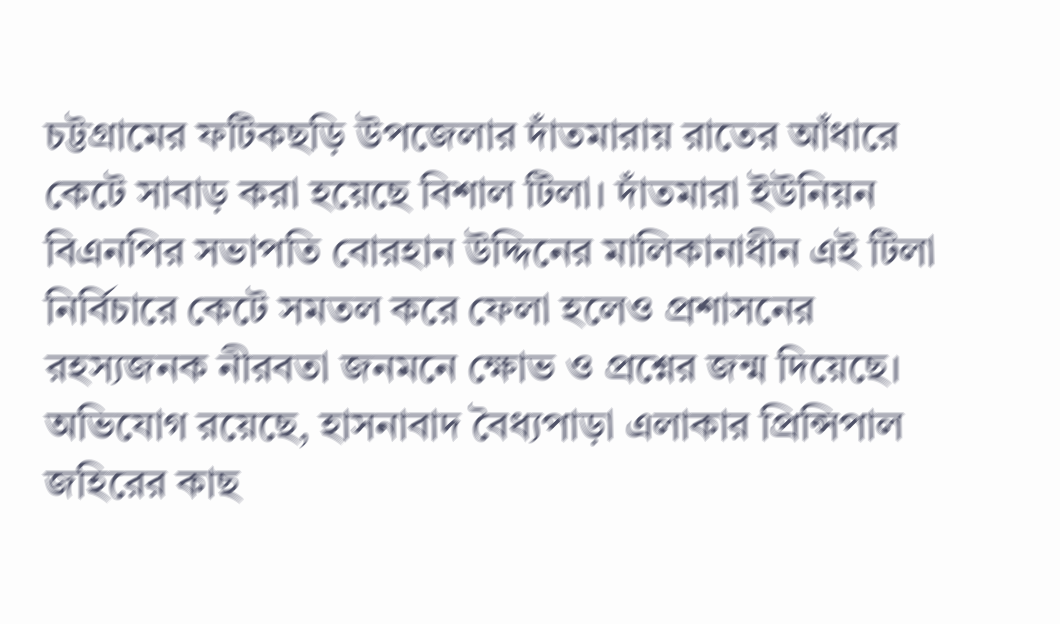চট্টগ্রামের ফটিকছড়ি উপজেলার দাঁতমারায় রাতের আঁধারে কেটে সাবাড় করা হয়েছে বিশাল টিলা। দাঁতমারা ইউনিয়ন বিএনপির সভাপতি বোরহান উদ্দিনের মালিকানাধীন এই টিলা নির্বিচারে কেটে সমতল করে ফেলা হলেও প্রশাসনের রহস্যজনক নীরবতা জনমনে ক্ষোভ ও প্রশ্নের জন্ম দিয়েছে।
অভিযোগ রয়েছে, হাসনাবাদ বৈধ্যপাড়া এলাকার প্রিন্সিপাল জহিরের কাছ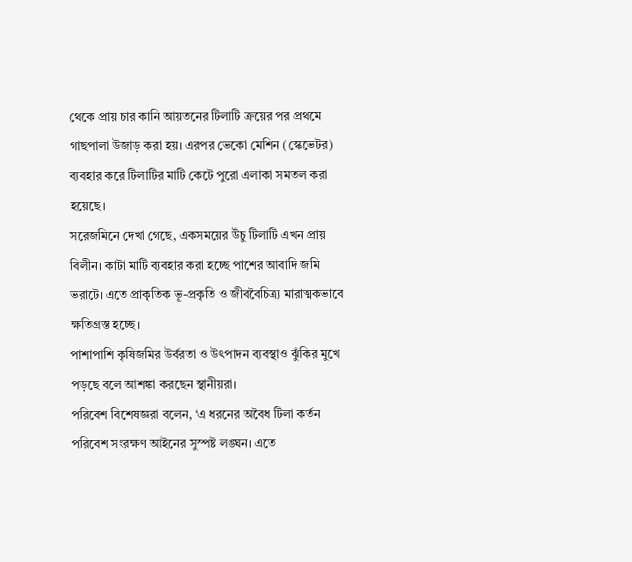থেকে প্রায় চার কানি আয়তনের টিলাটি ক্রয়ের পর প্রথমে গাছপালা উজাড় করা হয়। এরপর ভেকো মেশিন (স্কেভেটর) ব্যবহার করে টিলাটির মাটি কেটে পুরো এলাকা সমতল করা হয়েছে।
সরেজমিনে দেখা গেছে, একসময়ের উঁচু টিলাটি এখন প্রায় বিলীন। কাটা মাটি ব্যবহার করা হচ্ছে পাশের আবাদি জমি ভরাটে। এতে প্রাকৃতিক ভূ-প্রকৃতি ও জীববৈচিত্র্য মারাত্মকভাবে ক্ষতিগ্রস্ত হচ্ছে।
পাশাপাশি কৃষিজমির উর্বরতা ও উৎপাদন ব্যবস্থাও ঝুঁকির মুখে পড়ছে বলে আশঙ্কা করছেন স্থানীয়রা।
পরিবেশ বিশেষজ্ঞরা বলেন, ‘এ ধরনের অবৈধ টিলা কর্তন পরিবেশ সংরক্ষণ আইনের সুস্পষ্ট লঙ্ঘন। এতে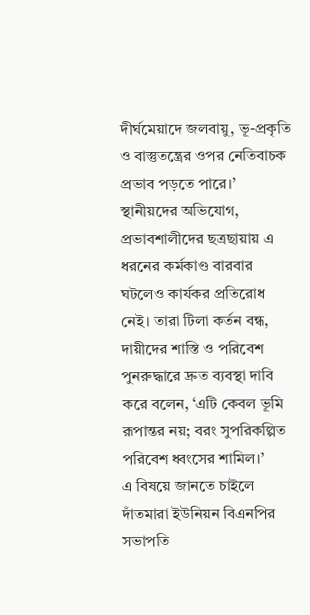দীর্ঘমেয়াদে জলবায়ু, ভূ-প্রকৃতি ও বাস্তুতন্ত্রের ওপর নেতিবাচক প্রভাব পড়তে পারে।’
স্থানীয়দের অভিযোগ, প্রভাবশালীদের ছত্রছায়ায় এ ধরনের কর্মকাণ্ড বারবার ঘটলেও কার্যকর প্রতিরোধ নেই। তারা টিলা কর্তন বন্ধ, দায়ীদের শাস্তি ও পরিবেশ পুনরুদ্ধারে দ্রুত ব্যবস্থা দাবি করে বলেন, ‘এটি কেবল ভূমি রূপান্তর নয়; বরং সুপরিকল্পিত পরিবেশ ধ্বংসের শামিল।’
এ বিষয়ে জানতে চাইলে দাঁতমারা ইউনিয়ন বিএনপির সভাপতি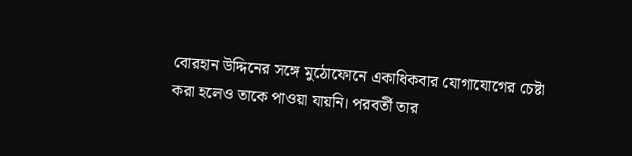বোরহান উদ্দিনের সঙ্গে মুঠোফোনে একাধিকবার যোগাযোগের চেষ্টা করা হলেও তাকে পাওয়া যায়নি। পরবর্তী তার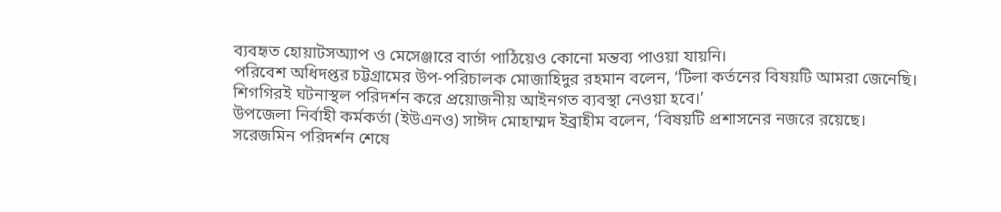ব্যবহৃত হোয়াটসঅ্যাপ ও মেসেঞ্জারে বার্তা পাঠিয়েও কোনো মন্তব্য পাওয়া যায়নি।
পরিবেশ অধিদপ্তর চট্টগ্রামের উপ-পরিচালক মোজাহিদুর রহমান বলেন, ‘টিলা কর্তনের বিষয়টি আমরা জেনেছি। শিগগিরই ঘটনাস্থল পরিদর্শন করে প্রয়োজনীয় আইনগত ব্যবস্থা নেওয়া হবে।’
উপজেলা নির্বাহী কর্মকর্তা (ইউএনও) সাঈদ মোহাম্মদ ইব্রাহীম বলেন, ‘বিষয়টি প্রশাসনের নজরে রয়েছে। সরেজমিন পরিদর্শন শেষে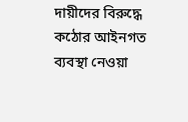দায়ীদের বিরুদ্ধে কঠোর আইনগত ব্যবস্থা নেওয়া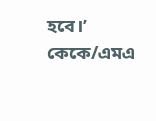হবে।’
কেকে/এমএ